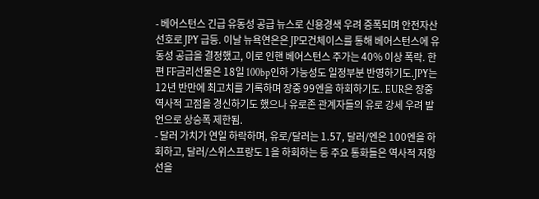- 베어스턴스 긴급 유동성 공급 뉴스로 신용경색 우려 증폭되며 안전자산선호로 JPY 급등. 이날 뉴욕연은은 JP모건체이스를 통해 베어스턴스에 유동성 공급을 결정했고, 이로 인핸 베어스턴스 주가는 40% 이상 폭락. 한편 FF금리선물은 18일 100bp인하 가능성도 일정부분 반영하기도.JPY는 12년 반만에 최고치를 기록하며 장중 99엔을 하회하기도. EUR은 장중 역사적 고점을 경신하기도 했으나 유로존 관계자들의 유로 강세 우려 발언으로 상승폭 제한됨.
- 달러 가치가 연일 하락하며, 유로/달러는 1.57, 달러/엔은 100엔을 하회하고, 달러/스위스프랑도 1을 하회하는 등 주요 통화들은 역사적 저항선을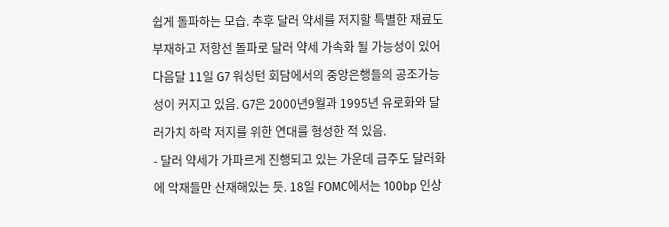쉽게 돌파하는 모습. 추후 달러 약세를 저지할 특별한 재료도 부재하고 저항선 돌파로 달러 약세 가속화 될 가능성이 있어 다음달 11일 G7 워싱턴 회담에서의 중앙은행들의 공조가능성이 커지고 있음. G7은 2000년9월과 1995년 유로화와 달러가치 하락 저지를 위한 연대를 형성한 적 있음.
- 달러 약세가 가파르게 진행되고 있는 가운데 금주도 달러화에 악재들만 산재해있는 듯. 18일 FOMC에서는 100bp 인상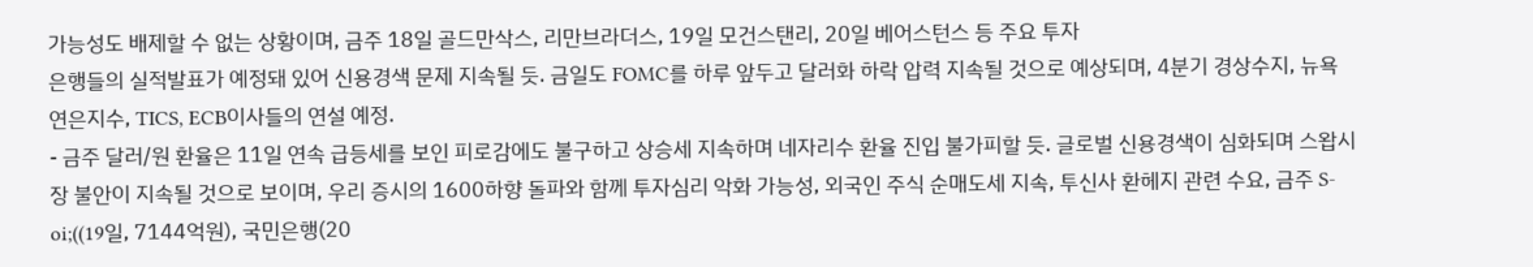가능성도 배제할 수 없는 상황이며, 금주 18일 골드만삭스, 리만브라더스, 19일 모건스탠리, 20일 베어스턴스 등 주요 투자
은행들의 실적발표가 예정돼 있어 신용경색 문제 지속될 듯. 금일도 FOMC를 하루 앞두고 달러화 하락 압력 지속될 것으로 예상되며, 4분기 경상수지, 뉴욕연은지수, TICS, ECB이사들의 연설 예정.
- 금주 달러/원 환율은 11일 연속 급등세를 보인 피로감에도 불구하고 상승세 지속하며 네자리수 환율 진입 불가피할 듯. 글로벌 신용경색이 심화되며 스왑시장 불안이 지속될 것으로 보이며, 우리 증시의 1600하향 돌파와 함께 투자심리 악화 가능성, 외국인 주식 순매도세 지속, 투신사 환헤지 관련 수요, 금주 S-oi;((19일, 7144억원), 국민은행(20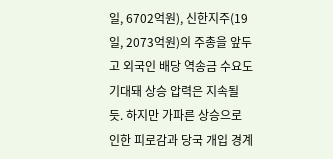일, 6702억원), 신한지주(19일, 2073억원)의 주총을 앞두고 외국인 배당 역송금 수요도 기대돼 상승 압력은 지속될 듯. 하지만 가파른 상승으로 인한 피로감과 당국 개입 경계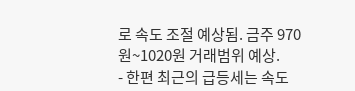로 속도 조절 예상됨. 금주 970원~1020원 거래범위 예상.
- 한편 최근의 급등세는 속도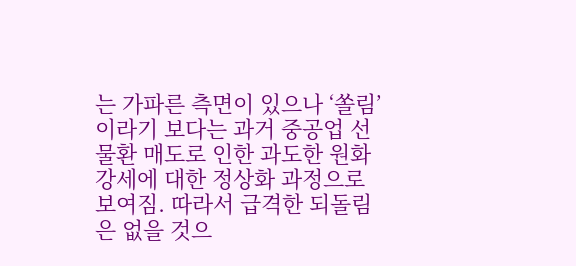는 가파른 측면이 있으나 ‘쏠림’이라기 보다는 과거 중공업 선물환 매도로 인한 과도한 원화 강세에 대한 정상화 과정으로 보여짐. 따라서 급격한 되돌림은 없을 것으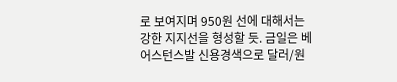로 보여지며 950원 선에 대해서는 강한 지지선을 형성할 듯. 금일은 베어스턴스발 신용경색으로 달러/원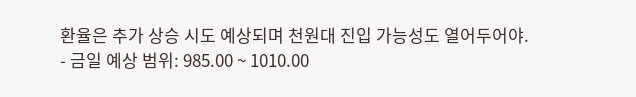환율은 추가 상승 시도 예상되며 천원대 진입 가능성도 열어두어야.
- 금일 예상 범위: 985.00 ~ 1010.00